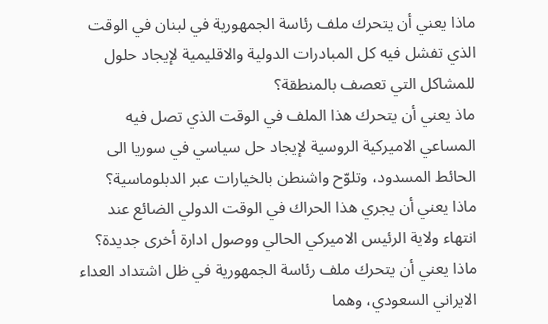ماذا يعني أن يتحرك ملف رئاسة الجمهورية في لبنان في الوقت الذي تفشل فيه كل المبادرات الدولية والاقليمية لإيجاد حلول للمشاكل التي تعصف بالمنطقة؟
ماذ يعني أن يتحرك هذا الملف في الوقت الذي تصل فيه المساعي الاميركية الروسية لإيجاد حل سياسي في سوريا الى الحائط المسدود، وتلوّح واشنطن بالخيارات عبر الدبلوماسية؟
ماذا يعني أن يجري هذا الحراك في الوقت الدولي الضائع عند انتهاء ولاية الرئيس الاميركي الحالي ووصول ادارة أخرى جديدة؟
ماذا يعني أن يتحرك ملف رئاسة الجمهورية في ظل اشتداد العداء الايراني السعودي، وهما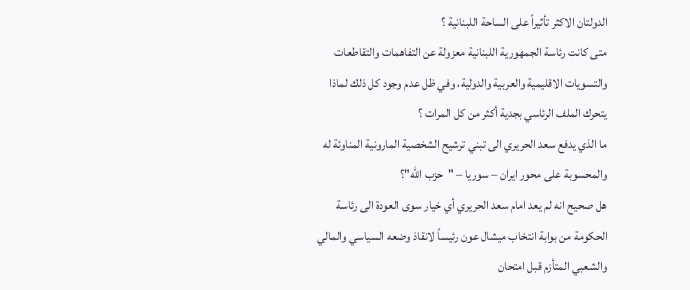الدولتان الاكثر تأثيراً على الساحة اللبنانية ؟
متى كانت رئاسة الجمهورية اللبنانية معزولة عن التفاهمات والتقاطعات والتسويات الاقليمية والعربية والدولية، وفي ظل عدم وجود كل ذلك لماذا يتحرك الملف الرئاسي بجدية أكثر من كل المرات ؟
ما الذي يدفع سعد الحريري الى تبني ترشيح الشخصية المارونية المناوئة له والمحسوبة على محور ايران – سوريا – "حزب الله"؟
هل صحيح انه لم يعد امام سعد الحريري أي خيار سوى العودة الى رئاسة الحكومة من بوابة انتخاب ميشال عون رئيساً لانقاذ وضعه السياسي والمالي والشعبي المتأزم قبل امتحان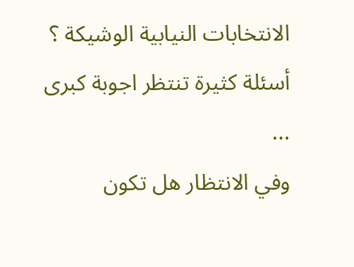الانتخابات النيابية الوشيكة ؟
أسئلة كثيرة تنتظر اجوبة كبرى ...
وفي الانتظار هل تكون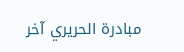مبادرة الحريري آخر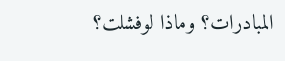المبادرات؟ وماذا لوفشلت؟